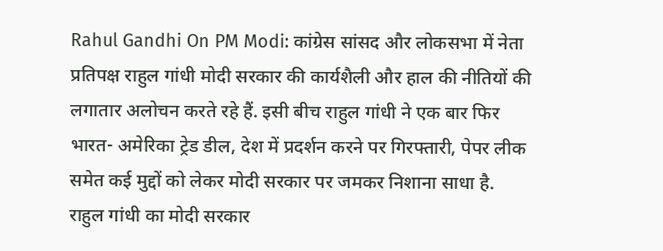Rahul Gandhi On PM Modi: कांग्रेस सांसद और लोकसभा में नेता प्रतिपक्ष राहुल गांधी मोदी सरकार की कार्यशैली और हाल की नीतियों की लगातार अलोचन करते रहे हैं. इसी बीच राहुल गांधी ने एक बार फिर भारत- अमेरिका ट्रेड डील, देश में प्रदर्शन करने पर गिरफ्तारी, पेपर लीक समेत कई मुद्दों को लेकर मोदी सरकार पर जमकर निशाना साधा है.
राहुल गांधी का मोदी सरकार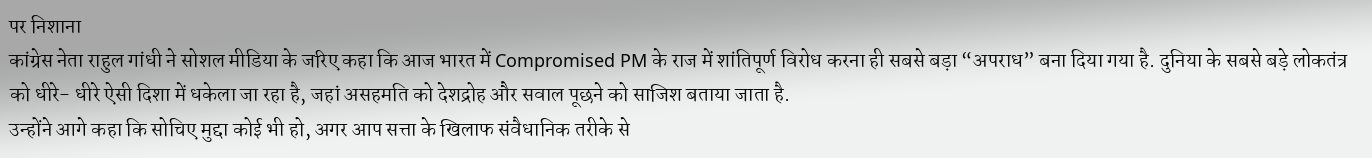पर निशाना
कांग्रेस नेता राहुल गांधी ने सोशल मीडिया के जरिए कहा कि आज भारत में Compromised PM के राज में शांतिपूर्ण विरोध करना ही सबसे बड़ा “अपराध” बना दिया गया है. दुनिया के सबसे बड़े लोकतंत्र को धीरे- धीरे ऐसी दिशा में धकेला जा रहा है, जहां असहमति को देशद्रोह और सवाल पूछने को साजिश बताया जाता है.
उन्होंने आगे कहा कि सोचिए मुद्दा कोई भी हो, अगर आप सत्ता के खिलाफ संवैधानिक तरीके से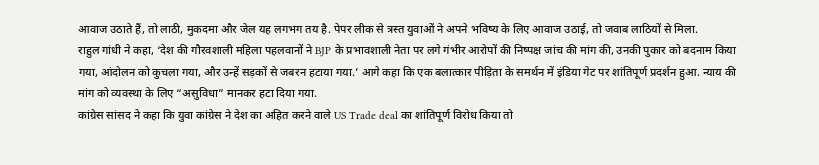आवाज उठाते हैं, तो लाठी, मुकदमा और जेल यह लगभग तय है. पेपर लीक से त्रस्त युवाओं ने अपने भविष्य के लिए आवाज उठाई, तो जवाब लाठियों से मिला.
राहुल गांधी ने कहा, ‘देश की गौरवशाली महिला पहलवानों ने BJP के प्रभावशाली नेता पर लगे गंभीर आरोपों की निष्पक्ष जांच की मांग की, उनकी पुकार को बदनाम किया गया, आंदोलन को कुचला गया, और उन्हें सड़कों से जबरन हटाया गया.’ आगे कहा कि एक बलात्कार पीड़िता के समर्थन में इंडिया गेट पर शांतिपूर्ण प्रदर्शन हुआ. न्याय की मांग को व्यवस्था के लिए “असुविधा” मानकर हटा दिया गया.
कांग्रेस सांसद ने कहा कि युवा कांग्रेस ने देश का अहित करने वाले US Trade deal का शांतिपूर्ण विरोध किया तो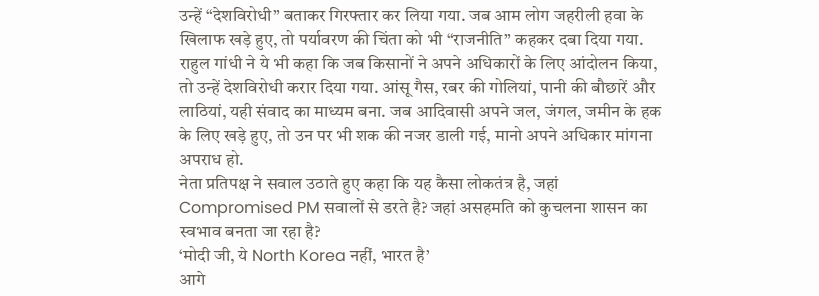उन्हें “देशविरोधी” बताकर गिरफ्तार कर लिया गया. जब आम लोग जहरीली हवा के खिलाफ खड़े हुए, तो पर्यावरण की चिंता को भी “राजनीति” कहकर दबा दिया गया.
राहुल गांधी ने ये भी कहा कि जब किसानों ने अपने अधिकारों के लिए आंदोलन किया, तो उन्हें देशविरोधी करार दिया गया. आंसू गैस, रबर की गोलियां, पानी की बौछारें और लाठियां, यही संवाद का माध्यम बना. जब आदिवासी अपने जल, जंगल, जमीन के हक के लिए खड़े हुए, तो उन पर भी शक की नजर डाली गई, मानो अपने अधिकार मांगना अपराध हो.
नेता प्रतिपक्ष ने सवाल उठाते हुए कहा कि यह कैसा लोकतंत्र है, जहां Compromised PM सवालों से डरते है? जहां असहमति को कुचलना शासन का स्वभाव बनता जा रहा है?
‘मोदी जी, ये North Korea नहीं, भारत है’
आगे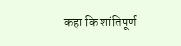कहा कि शांतिपूर्ण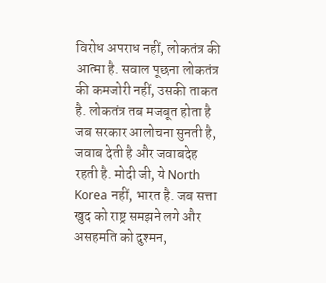विरोध अपराध नहीं, लोकतंत्र की आत्मा है. सवाल पूछना लोकतंत्र की कमजोरी नहीं, उसकी ताकत है. लोकतंत्र तब मजबूत होता है जब सरकार आलोचना सुनती है, जवाब देती है और जवाबदेह रहती है. मोदी जी, ये North Korea नहीं, भारत है. जब सत्ता खुद को राष्ट्र समझने लगे और असहमति को दुश्मन,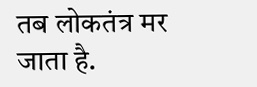तब लोकतंत्र मर जाता है.